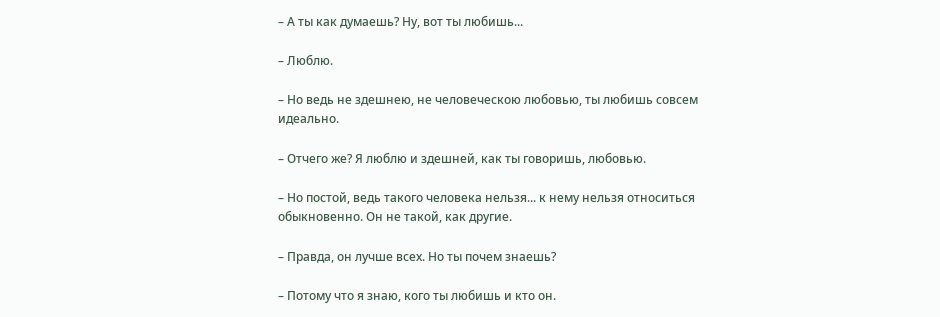– А ты как думаешь? Ну, вот ты любишь...

– Люблю.

– Но ведь не здешнею, не человеческою любовью, ты любишь совсем идеально.

– Отчего же? Я люблю и здешней, как ты говоришь, любовью.

– Но постой, ведь такого человека нельзя... к нему нельзя относиться обыкновенно. Он не такой, как другие.

– Правда, он лучше всех. Но ты почем знаешь?

– Потому что я знаю, кого ты любишь и кто он.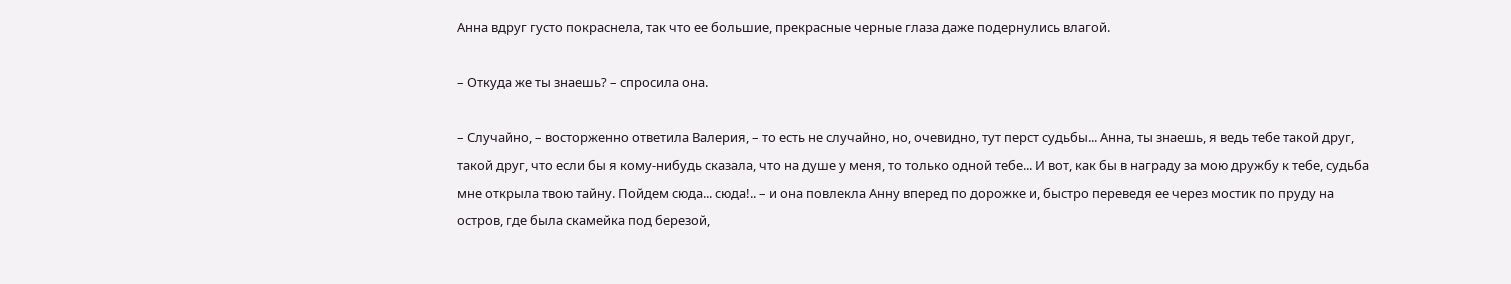Анна вдруг густо покраснела, так что ее большие, прекрасные черные глаза даже подернулись влагой.

– Откуда же ты знаешь? – спросила она.

– Случайно, – восторженно ответила Валерия, – то есть не случайно, но, очевидно, тут перст судьбы... Анна, ты знаешь, я ведь тебе такой друг, такой друг, что если бы я кому-нибудь сказала, что на душе у меня, то только одной тебе... И вот, как бы в награду за мою дружбу к тебе, судьба мне открыла твою тайну. Пойдем сюда... сюда!.. – и она повлекла Анну вперед по дорожке и, быстро переведя ее через мостик по пруду на остров, где была скамейка под березой,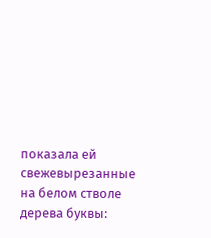показала ей свежевырезанные на белом стволе дерева буквы: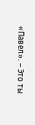«Павел». – Это ты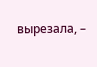вырезала, –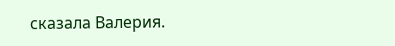сказала Валерия.